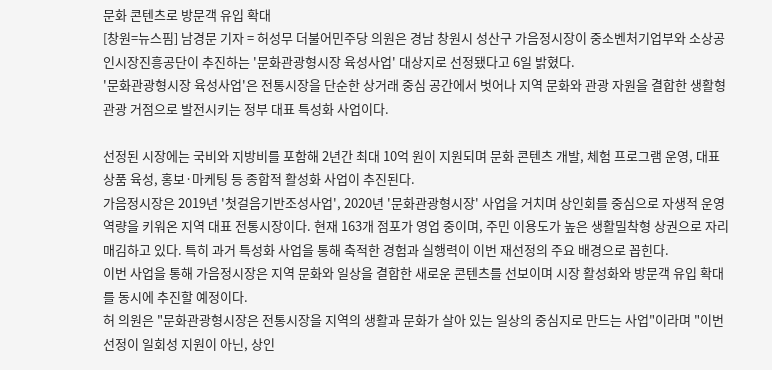문화 콘텐츠로 방문객 유입 확대
[창원=뉴스핌] 남경문 기자 = 허성무 더불어민주당 의원은 경남 창원시 성산구 가음정시장이 중소벤처기업부와 소상공인시장진흥공단이 추진하는 '문화관광형시장 육성사업' 대상지로 선정됐다고 6일 밝혔다.
'문화관광형시장 육성사업'은 전통시장을 단순한 상거래 중심 공간에서 벗어나 지역 문화와 관광 자원을 결합한 생활형 관광 거점으로 발전시키는 정부 대표 특성화 사업이다.

선정된 시장에는 국비와 지방비를 포함해 2년간 최대 10억 원이 지원되며 문화 콘텐츠 개발, 체험 프로그램 운영, 대표 상품 육성, 홍보·마케팅 등 종합적 활성화 사업이 추진된다.
가음정시장은 2019년 '첫걸음기반조성사업', 2020년 '문화관광형시장' 사업을 거치며 상인회를 중심으로 자생적 운영 역량을 키워온 지역 대표 전통시장이다. 현재 163개 점포가 영업 중이며, 주민 이용도가 높은 생활밀착형 상권으로 자리매김하고 있다. 특히 과거 특성화 사업을 통해 축적한 경험과 실행력이 이번 재선정의 주요 배경으로 꼽힌다.
이번 사업을 통해 가음정시장은 지역 문화와 일상을 결합한 새로운 콘텐츠를 선보이며 시장 활성화와 방문객 유입 확대를 동시에 추진할 예정이다.
허 의원은 "문화관광형시장은 전통시장을 지역의 생활과 문화가 살아 있는 일상의 중심지로 만드는 사업"이라며 "이번 선정이 일회성 지원이 아닌, 상인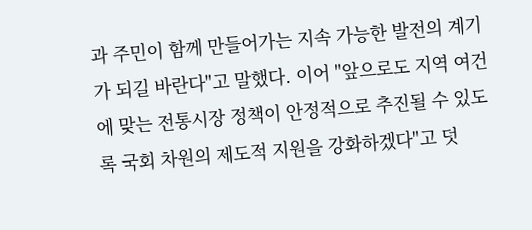과 주민이 함께 만들어가는 지속 가능한 발전의 계기가 되길 바란다"고 말했다. 이어 "앞으로도 지역 여건에 맞는 전통시장 정책이 안정적으로 추진될 수 있도록 국회 차원의 제도적 지원을 강화하겠다"고 덧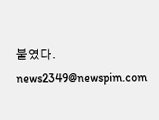붙였다.
news2349@newspim.com